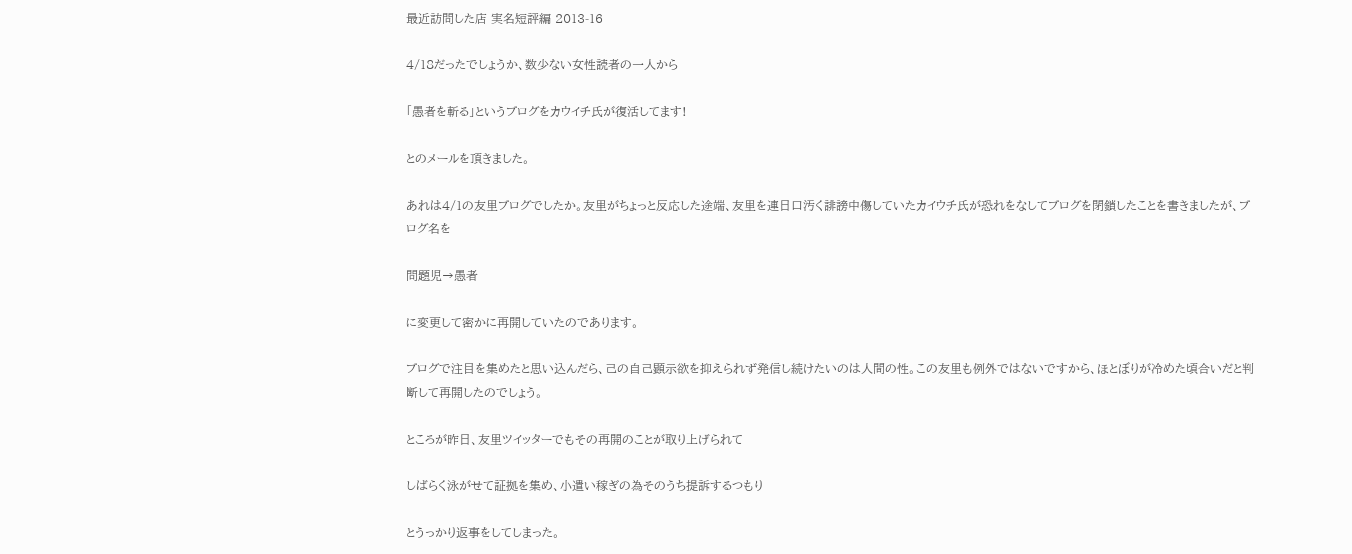最近訪問した店 実名短評編 2013-16

4/18だったでしょうか、数少ない女性読者の一人から

「愚者を斬る」というブログをカウイチ氏が復活してます!

とのメールを頂きました。

あれは4/1の友里ブログでしたか。友里がちょっと反応した途端、友里を連日口汚く誹謗中傷していたカイウチ氏が恐れをなしてブログを閉鎖したことを書きましたが、ブログ名を

問題児→愚者

に変更して密かに再開していたのであります。

ブログで注目を集めたと思い込んだら、己の自己顕示欲を抑えられず発信し続けたいのは人間の性。この友里も例外ではないですから、ほとぼりが冷めた頃合いだと判断して再開したのでしょう。

ところが昨日、友里ツイッターでもその再開のことが取り上げられて

しばらく泳がせて証拠を集め、小遣い稼ぎの為そのうち提訴するつもり

とうっかり返事をしてしまった。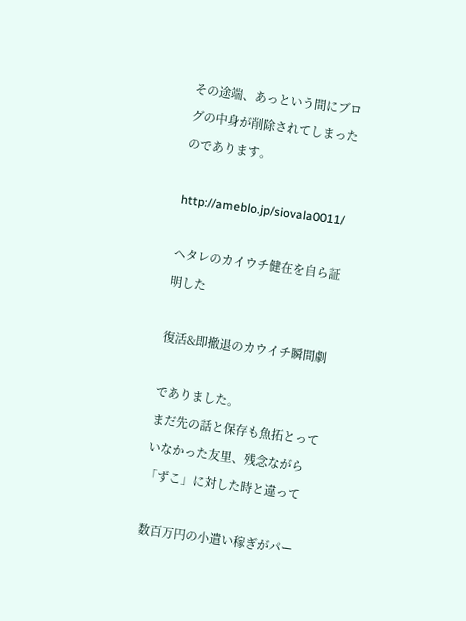その途端、あっという間にブログの中身が削除されてしまったのであります。

http://ameblo.jp/siovala0011/

ヘタレのカイウチ健在を自ら証明した

復活&即撤退のカウイチ瞬間劇

でありました。
まだ先の話と保存も魚拓とっていなかった友里、残念ながら「ずこ」に対した時と違って

数百万円の小遣い稼ぎがパー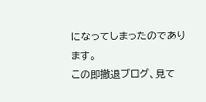になってしまったのであります。
この即撤退ブログ、見て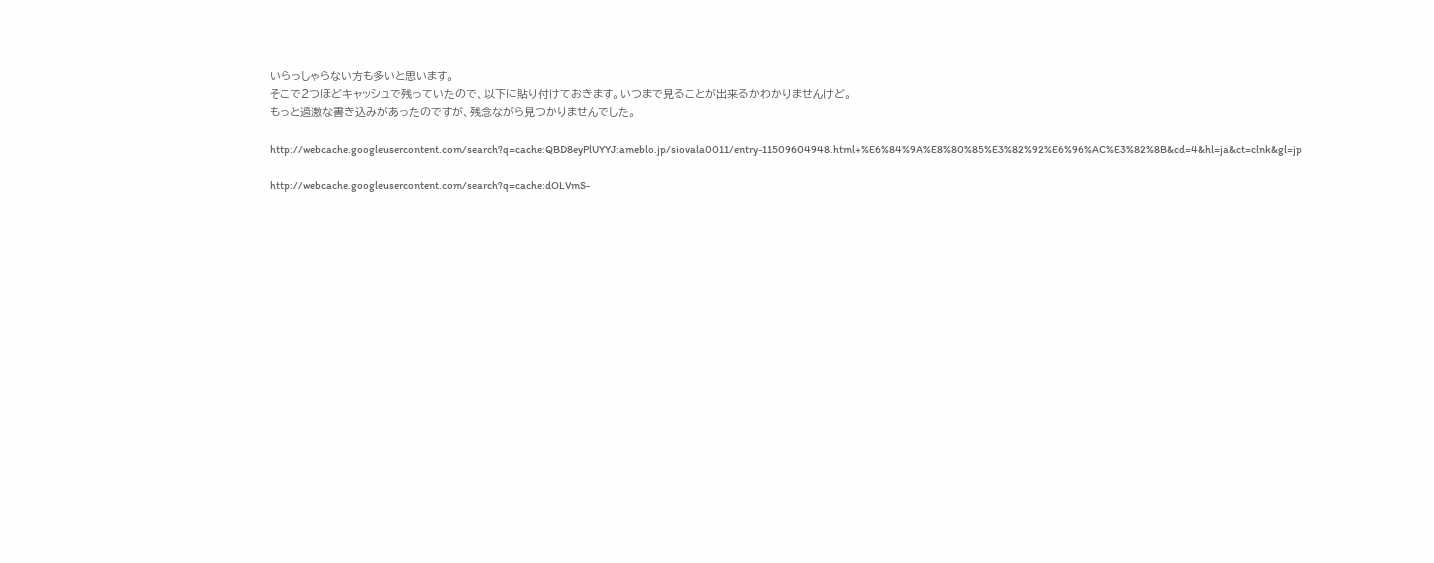いらっしゃらない方も多いと思います。
そこで2つほどキャッシュで残っていたので、以下に貼り付けておきます。いつまで見ることが出来るかわかりませんけど。
もっと過激な書き込みがあったのですが、残念ながら見つかりませんでした。

http://webcache.googleusercontent.com/search?q=cache:QBD8eyPlUYYJ:ameblo.jp/siovala0011/entry-11509604948.html+%E6%84%9A%E8%80%85%E3%82%92%E6%96%AC%E3%82%8B&cd=4&hl=ja&ct=clnk&gl=jp

http://webcache.googleusercontent.com/search?q=cache:dOLVmS-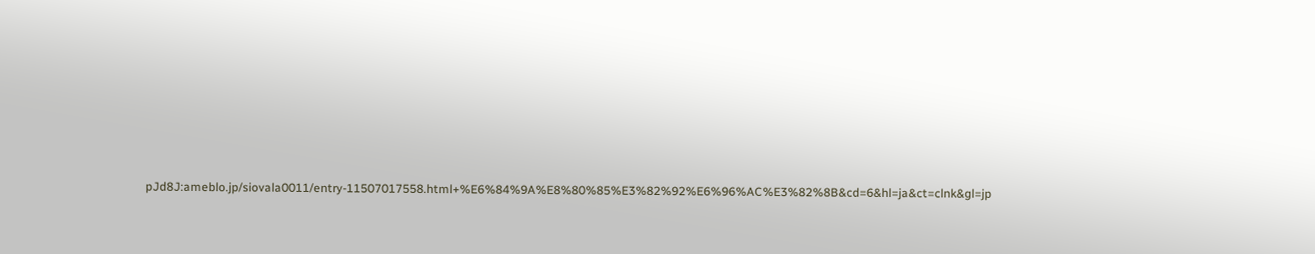pJd8J:ameblo.jp/siovala0011/entry-11507017558.html+%E6%84%9A%E8%80%85%E3%82%92%E6%96%AC%E3%82%8B&cd=6&hl=ja&ct=clnk&gl=jp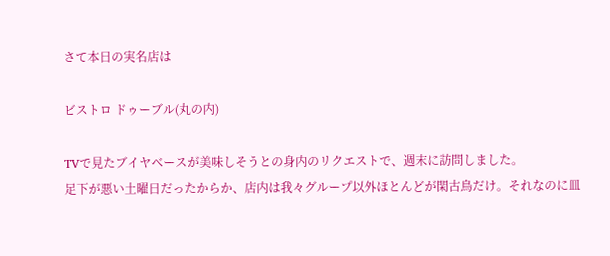さて本日の実名店は

ビストロ ドゥーブル(丸の内)

TVで見たブイヤベースが美味しそうとの身内のリクエストで、週末に訪問しました。
足下が悪い土曜日だったからか、店内は我々グループ以外ほとんどが閑古鳥だけ。それなのに皿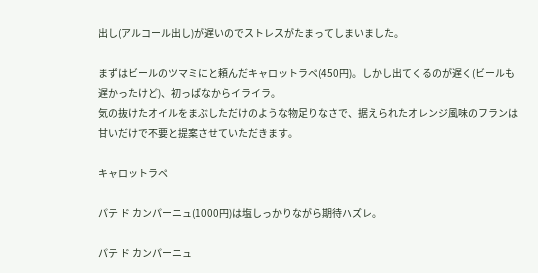出し(アルコール出し)が遅いのでストレスがたまってしまいました。

まずはビールのツマミにと頼んだキャロットラペ(450円)。しかし出てくるのが遅く(ビールも遅かったけど)、初っぱなからイライラ。
気の抜けたオイルをまぶしただけのような物足りなさで、据えられたオレンジ風味のフランは甘いだけで不要と提案させていただきます。

キャロットラペ

パテ ド カンパーニュ(1000円)は塩しっかりながら期待ハズレ。

パテ ド カンパーニュ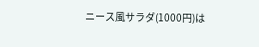ニース風サラダ(1000円)は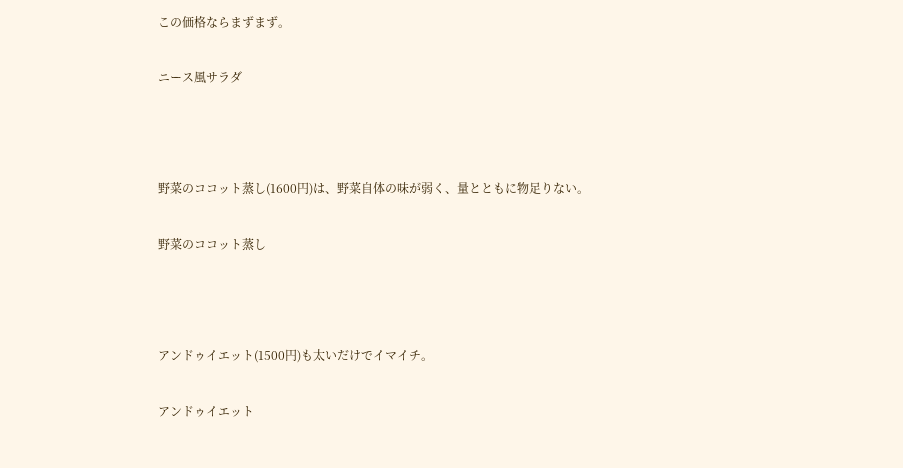この価格ならまずまず。

ニース風サラダ



野菜のココット蒸し(1600円)は、野菜自体の味が弱く、量とともに物足りない。

野菜のココット蒸し



アンドゥイエット(1500円)も太いだけでイマイチ。

アンドゥイエット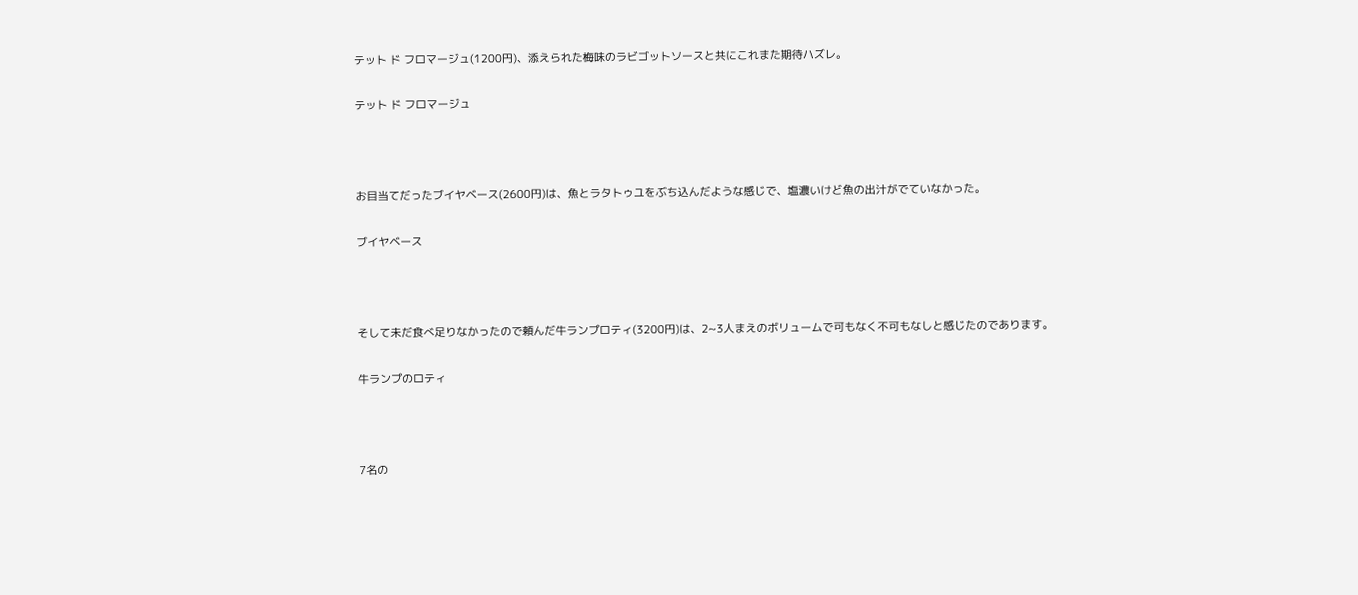テット ド フロマージュ(1200円)、添えられた梅味のラビゴットソースと共にこれまた期待ハズレ。

テット ド フロマージュ



お目当てだったブイヤベース(2600円)は、魚とラタトゥユをぶち込んだような感じで、塩濃いけど魚の出汁がでていなかった。

ブイヤベース



そして未だ食べ足りなかったので頼んだ牛ランプロティ(3200円)は、2~3人まえのボリュームで可もなく不可もなしと感じたのであります。

牛ランプのロティ



7名の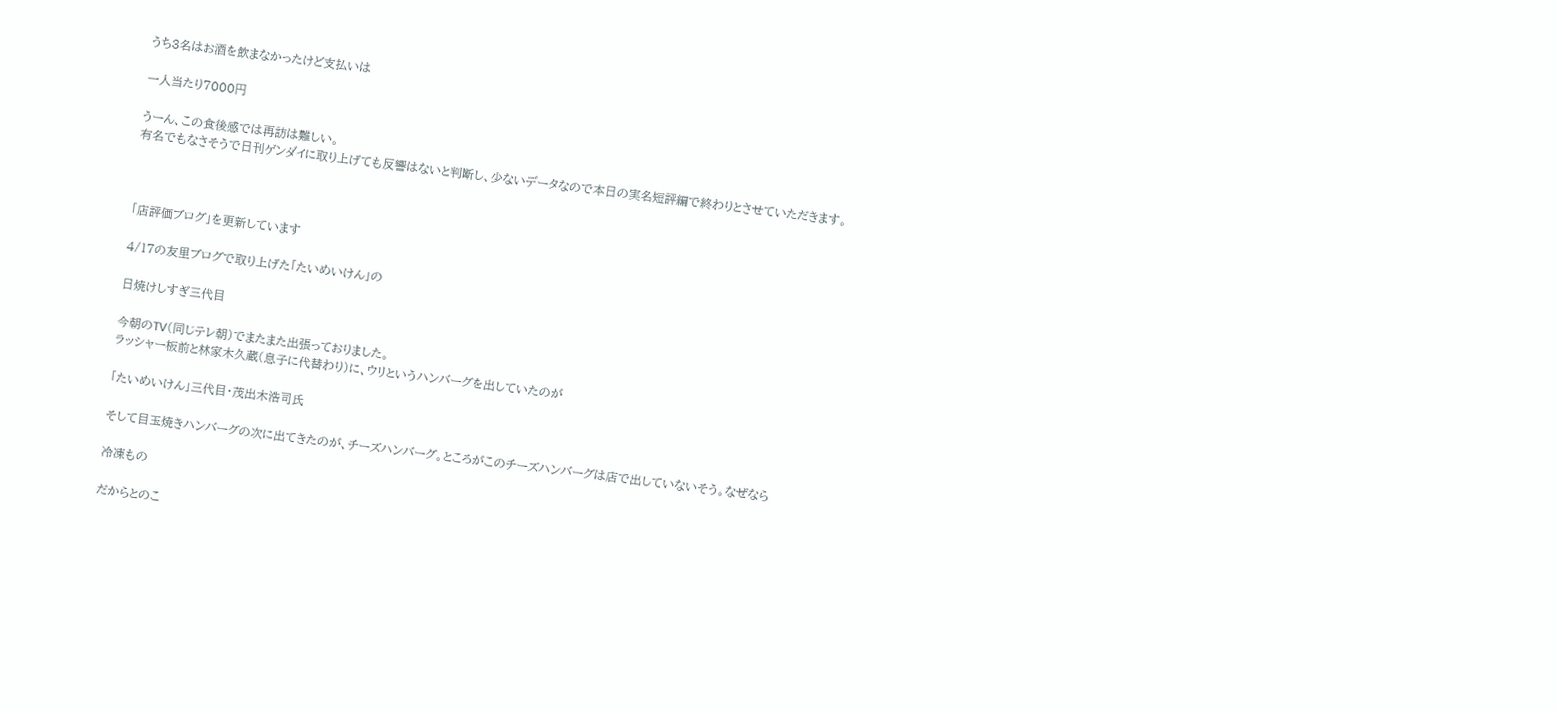うち3名はお酒を飲まなかったけど支払いは

一人当たり7000円

うーん、この食後感では再訪は難しい。
有名でもなさそうで日刊ゲンダイに取り上げても反響はないと判断し、少ないデータなので本日の実名短評編で終わりとさせていただきます。



「店評価ブログ」を更新しています

4/17の友里ブログで取り上げた「たいめいけん」の

日焼けしすぎ三代目

今朝のTV(同じテレ朝)でまたまた出張っておりました。
ラッシャー板前と林家木久蔵(息子に代替わり)に、ウリというハンバーグを出していたのが

「たいめいけん」三代目・茂出木浩司氏

そして目玉焼きハンバーグの次に出てきたのが、チーズハンバーグ。ところがこのチーズハンバーグは店で出していないそう。なぜなら

冷凍もの

だからとのこ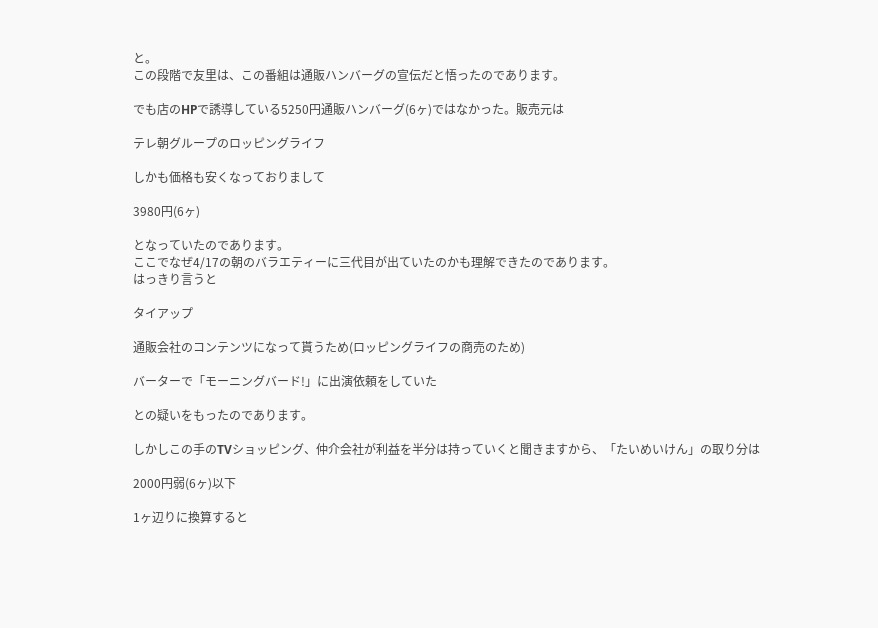と。
この段階で友里は、この番組は通販ハンバーグの宣伝だと悟ったのであります。

でも店のHPで誘導している5250円通販ハンバーグ(6ヶ)ではなかった。販売元は

テレ朝グループのロッピングライフ

しかも価格も安くなっておりまして

3980円(6ヶ)

となっていたのであります。
ここでなぜ4/17の朝のバラエティーに三代目が出ていたのかも理解できたのであります。
はっきり言うと

タイアップ

通販会社のコンテンツになって貰うため(ロッピングライフの商売のため)

バーターで「モーニングバード!」に出演依頼をしていた

との疑いをもったのであります。

しかしこの手のTVショッピング、仲介会社が利益を半分は持っていくと聞きますから、「たいめいけん」の取り分は

2000円弱(6ヶ)以下

1ヶ辺りに換算すると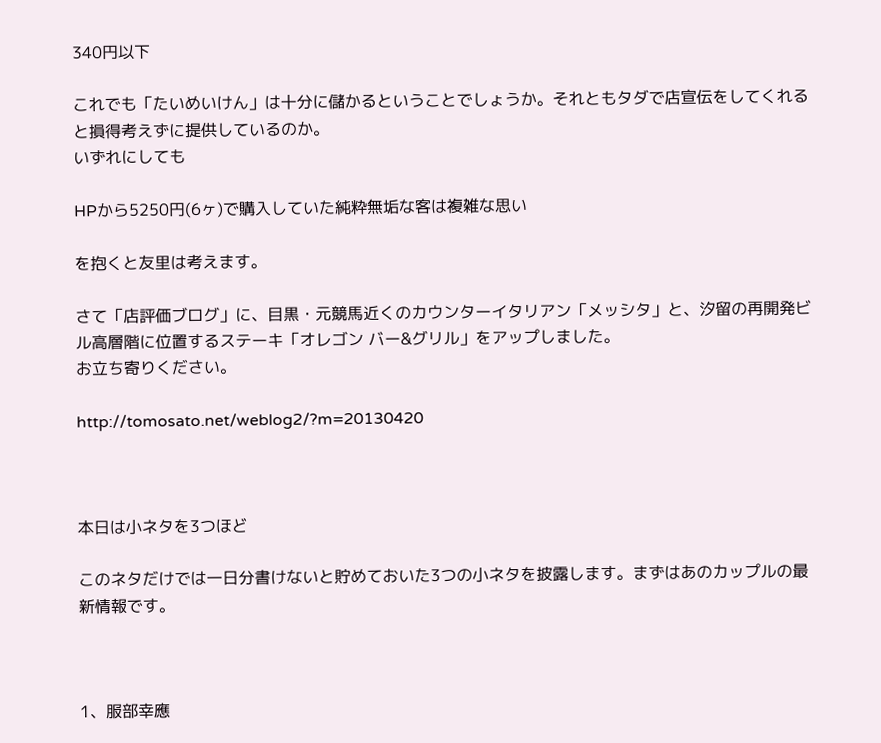340円以下

これでも「たいめいけん」は十分に儲かるということでしょうか。それともタダで店宣伝をしてくれると損得考えずに提供しているのか。
いずれにしても

HPから5250円(6ヶ)で購入していた純粋無垢な客は複雑な思い

を抱くと友里は考えます。

さて「店評価ブログ」に、目黒・元競馬近くのカウンターイタリアン「メッシタ」と、汐留の再開発ビル高層階に位置するステーキ「オレゴン バー&グリル」をアップしました。
お立ち寄りください。

http://tomosato.net/weblog2/?m=20130420



本日は小ネタを3つほど

このネタだけでは一日分書けないと貯めておいた3つの小ネタを披露します。まずはあのカップルの最新情報です。



1、服部幸應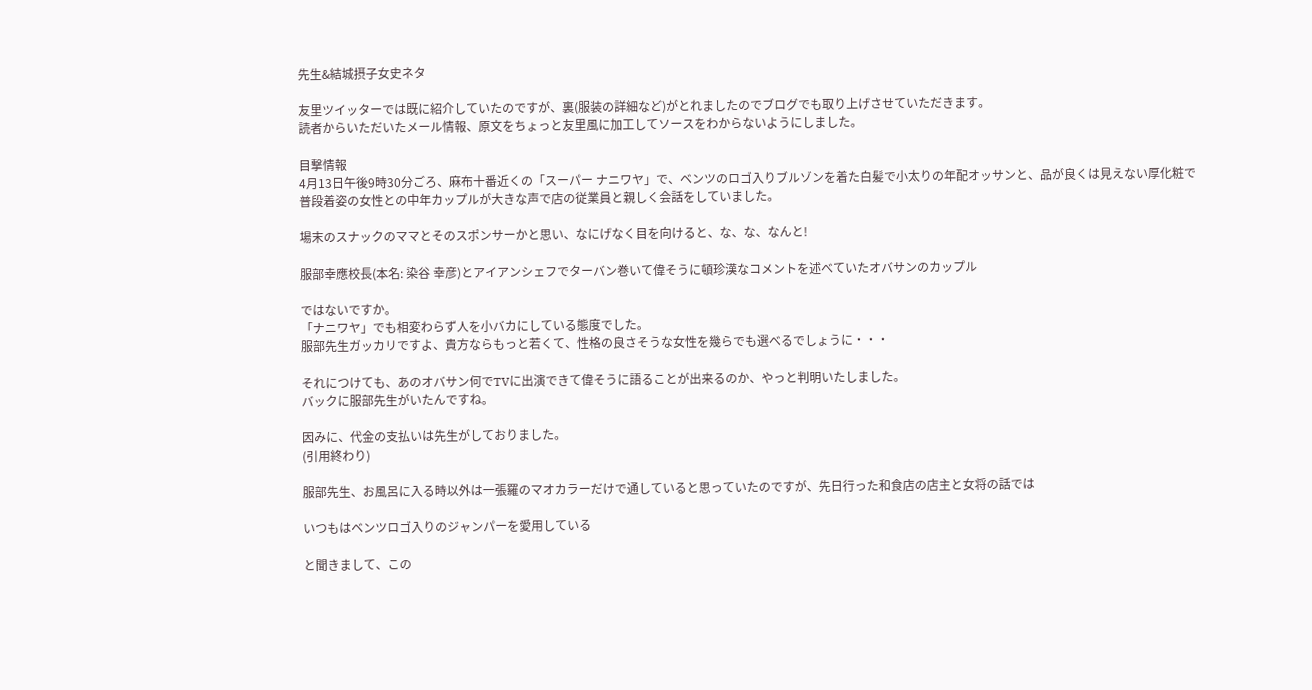先生&結城摂子女史ネタ

友里ツイッターでは既に紹介していたのですが、裏(服装の詳細など)がとれましたのでブログでも取り上げさせていただきます。
読者からいただいたメール情報、原文をちょっと友里風に加工してソースをわからないようにしました。

目撃情報
4月13日午後9時30分ごろ、麻布十番近くの「スーパー ナニワヤ」で、ベンツのロゴ入りブルゾンを着た白髪で小太りの年配オッサンと、品が良くは見えない厚化粧で普段着姿の女性との中年カップルが大きな声で店の従業員と親しく会話をしていました。

場末のスナックのママとそのスポンサーかと思い、なにげなく目を向けると、な、な、なんと!

服部幸應校長(本名: 染谷 幸彦)とアイアンシェフでターバン巻いて偉そうに頓珍漢なコメントを述べていたオバサンのカップル

ではないですか。
「ナニワヤ」でも相変わらず人を小バカにしている態度でした。
服部先生ガッカリですよ、貴方ならもっと若くて、性格の良さそうな女性を幾らでも選べるでしょうに・・・

それにつけても、あのオバサン何でTVに出演できて偉そうに語ることが出来るのか、やっと判明いたしました。
バックに服部先生がいたんですね。

因みに、代金の支払いは先生がしておりました。
(引用終わり)

服部先生、お風呂に入る時以外は一張羅のマオカラーだけで通していると思っていたのですが、先日行った和食店の店主と女将の話では

いつもはベンツロゴ入りのジャンパーを愛用している

と聞きまして、この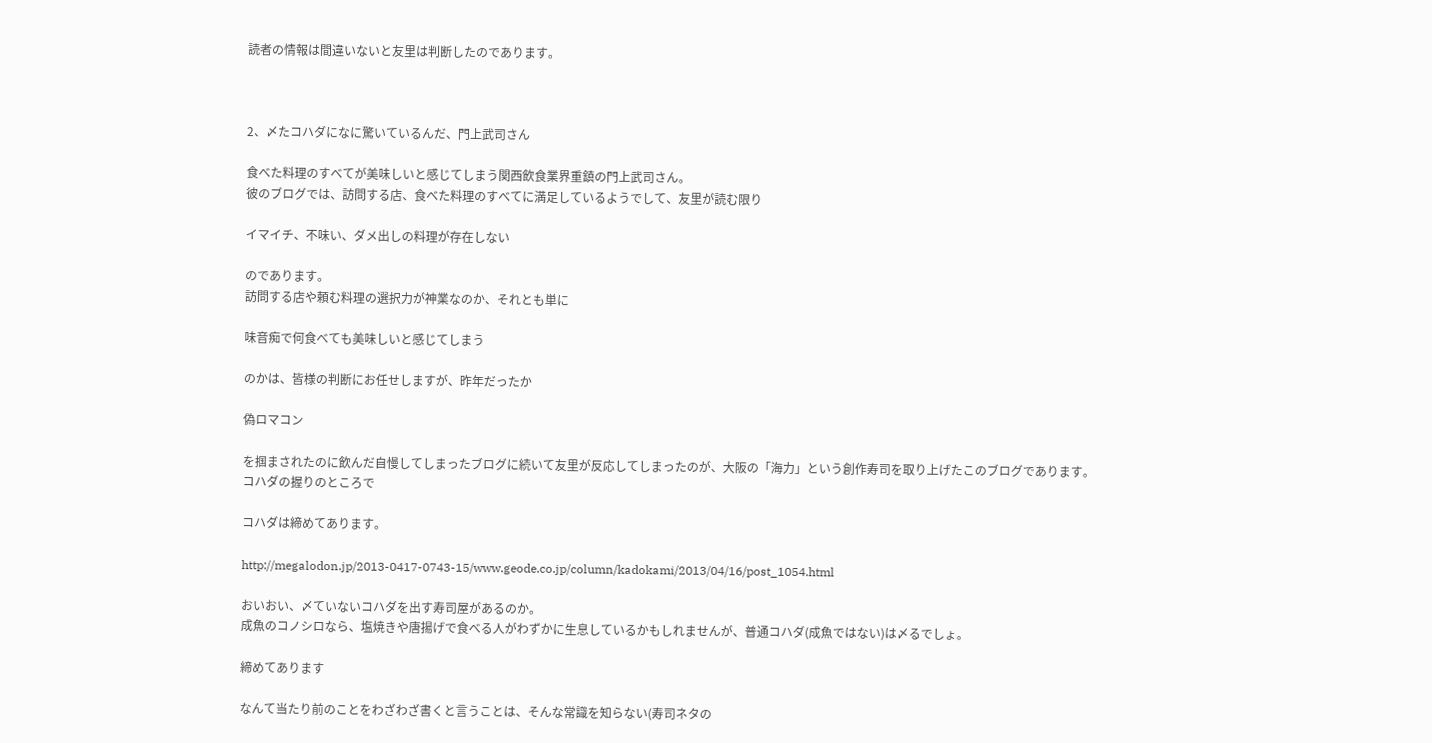読者の情報は間違いないと友里は判断したのであります。



2、〆たコハダになに驚いているんだ、門上武司さん

食べた料理のすべてが美味しいと感じてしまう関西飲食業界重鎮の門上武司さん。
彼のブログでは、訪問する店、食べた料理のすべてに満足しているようでして、友里が読む限り

イマイチ、不味い、ダメ出しの料理が存在しない

のであります。
訪問する店や頼む料理の選択力が神業なのか、それとも単に

味音痴で何食べても美味しいと感じてしまう

のかは、皆様の判断にお任せしますが、昨年だったか

偽ロマコン

を掴まされたのに飲んだ自慢してしまったブログに続いて友里が反応してしまったのが、大阪の「海力」という創作寿司を取り上げたこのブログであります。
コハダの握りのところで

コハダは締めてあります。

http://megalodon.jp/2013-0417-0743-15/www.geode.co.jp/column/kadokami/2013/04/16/post_1054.html

おいおい、〆ていないコハダを出す寿司屋があるのか。
成魚のコノシロなら、塩焼きや唐揚げで食べる人がわずかに生息しているかもしれませんが、普通コハダ(成魚ではない)は〆るでしょ。

締めてあります

なんて当たり前のことをわざわざ書くと言うことは、そんな常識を知らない(寿司ネタの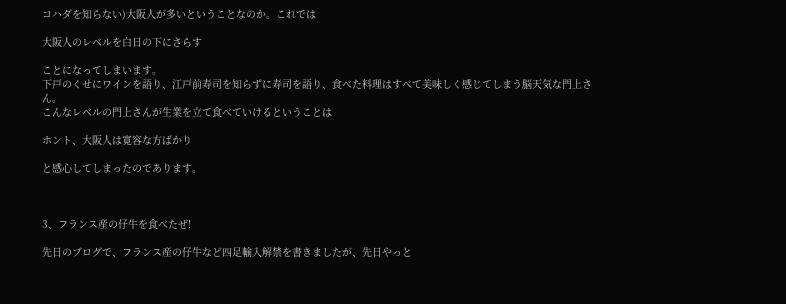コハダを知らない)大阪人が多いということなのか。これでは

大阪人のレベルを白日の下にさらす

ことになってしまいます。
下戸のくせにワインを語り、江戸前寿司を知らずに寿司を語り、食べた料理はすべて美味しく感じてしまう脳天気な門上さん。
こんなレベルの門上さんが生業を立て食べていけるということは

ホント、大阪人は寛容な方ばかり

と感心してしまったのであります。



3、フランス産の仔牛を食べたぜ!

先日のブログで、フランス産の仔牛など四足輸入解禁を書きましたが、先日やっと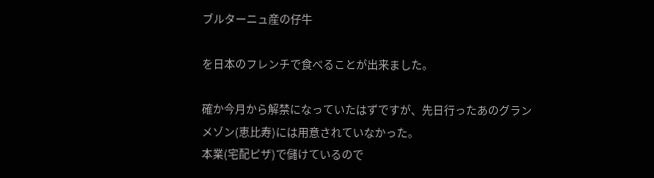ブルターニュ産の仔牛

を日本のフレンチで食べることが出来ました。

確か今月から解禁になっていたはずですが、先日行ったあのグランメゾン(恵比寿)には用意されていなかった。
本業(宅配ピザ)で儲けているので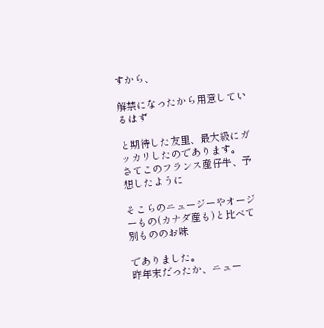すから、

解禁になったから用意しているはず

と期待した友里、最大級にガッカリしたのであります。
さてこのフランス産仔牛、予想したように

そこらのニュージーやオージーもの(カナダ産も)と比べて別もののお味

でありました。
昨年末だったか、ニュー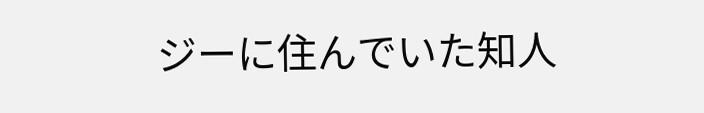ジーに住んでいた知人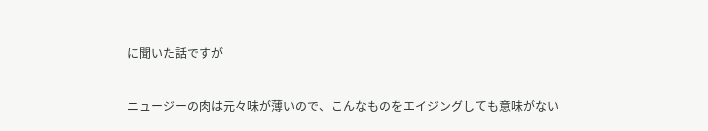に聞いた話ですが

ニュージーの肉は元々味が薄いので、こんなものをエイジングしても意味がない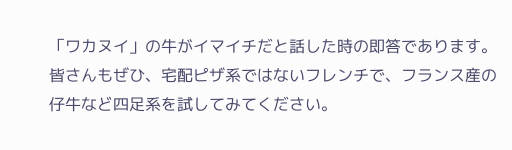「ワカヌイ」の牛がイマイチだと話した時の即答であります。
皆さんもぜひ、宅配ピザ系ではないフレンチで、フランス産の仔牛など四足系を試してみてください。